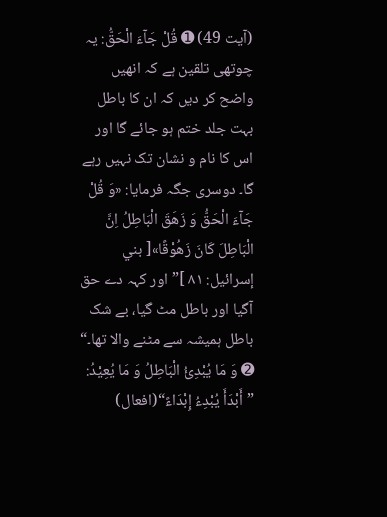(آیت 49) ➊ قُلْ جَآءَ الْحَقُّ: یہ چوتھی تلقین ہے کہ انھیں واضح کر دیں کہ ان کا باطل بہت جلد ختم ہو جائے گا اور اس کا نام و نشان تک نہیں رہے گا۔ دوسری جگہ فرمایا: «وَ قُلْ جَآءَ الْحَقُّ وَ زَهَقَ الْبَاطِلُ اِنَّ الْبَاطِلَ كَانَ زَهُوْقًا»[ بني إسرائیل: ۸۱ ]”اور کہہ دے حق آگیا اور باطل مٹ گیا، بے شک باطل ہمیشہ سے مٹنے والا تھا۔“
➋ وَ مَا يُبْدِئُ الْبَاطِلُ وَ مَا يُعِيْدُ: ”أَبْدَأَ يُبْدِءُ إِبْدَاءً“(افعال)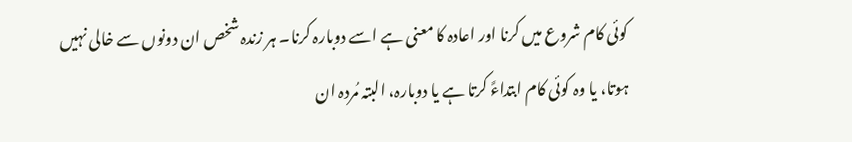کوئی کام شروع میں کرنا اور اعادہ کا معنی ہے اسے دوبارہ کرنا۔ ہر زندہ شخص ان دونوں سے خالی نہیں ہوتا، یا وہ کوئی کام ابتداءً کرتا ہے یا دوبارہ، البتہ مُردہ ان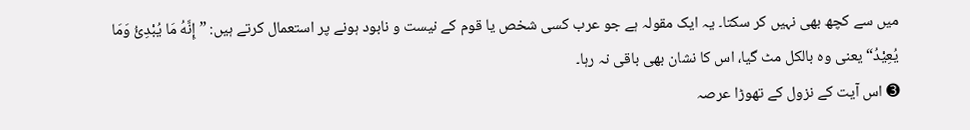میں سے کچھ بھی نہیں کر سکتا۔ یہ ایک مقولہ ہے جو عرب کسی شخص یا قوم کے نیست و نابود ہونے پر استعمال کرتے ہیں: ”إِنَّهُ مَا يُبْدِئُ وَمَا يُعِيْدُ“ یعنی وہ بالکل مٹ گیا، اس کا نشان بھی باقی نہ رہا۔
➌ اس آیت کے نزول کے تھوڑا عرصہ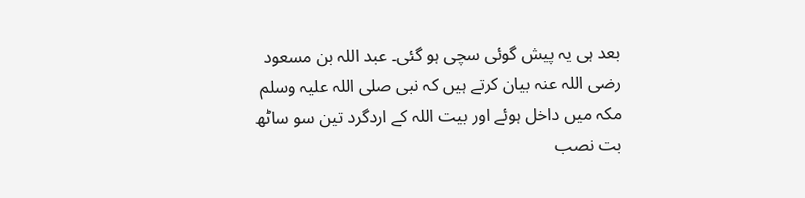بعد ہی یہ پیش گوئی سچی ہو گئی۔ عبد اللہ بن مسعود رضی اللہ عنہ بیان کرتے ہیں کہ نبی صلی اللہ علیہ وسلم مکہ میں داخل ہوئے اور بیت اللہ کے اردگرد تین سو ساٹھ بت نصب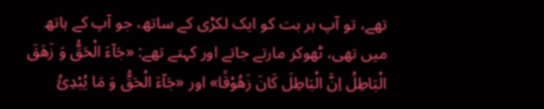تھے، تو آپ ہر بت کو ایک لکڑی کے ساتھ، جو آپ کے ہاتھ میں تھی، ٹھوکر مارتے جاتے اور کہتے تھے: «جَآءَ الْحَقُّ وَ زَهَقَ الْبَاطِلُ اِنَّ الْبَاطِلَ كَانَ زَهُوْقًا» اور «جَآءَ الْحَقُّ وَ مَا يُبْدِئُ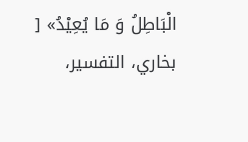الْبَاطِلُ وَ مَا يُعِيْدُ» [ بخاري، التفسیر،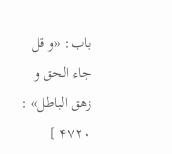باب: «و قل جاء الحق و زھق الباطل» : ۴۷۲۰ ]